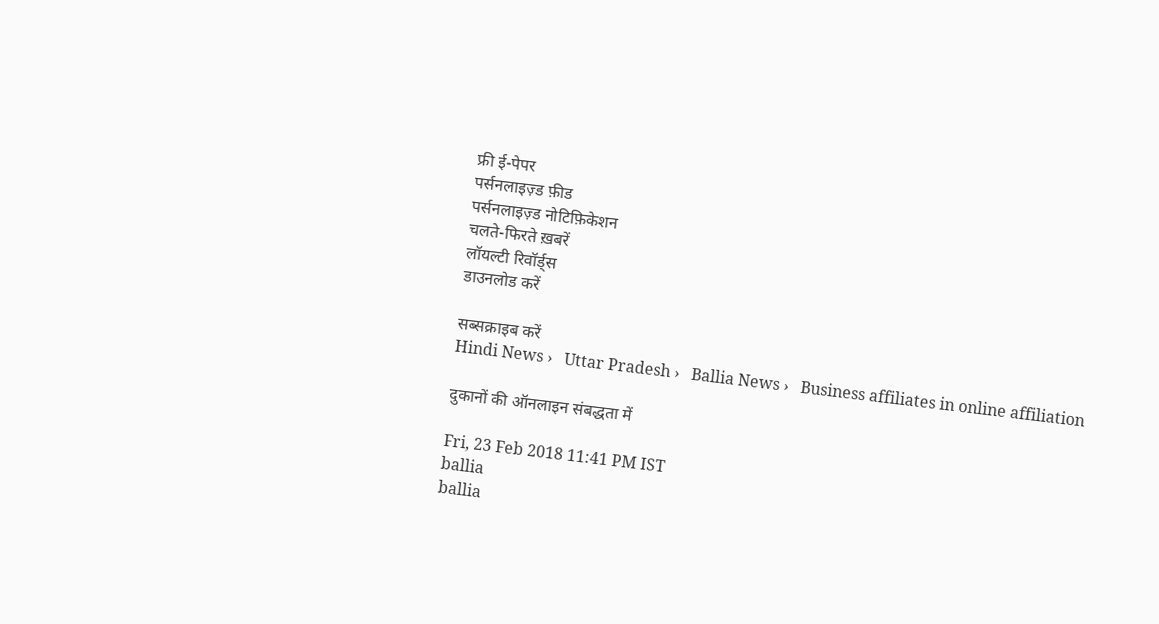फ्री ई-पेपर
पर्सनलाइज़्ड फ़ीड
पर्सनलाइज़्ड नोटिफ़िकेशन
चलते-फिरते ख़बरें
लॉयल्टी रिवॉर्ड्स
डाउनलोड करें

सब्सक्राइब करें
Hindi News ›   Uttar Pradesh ›   Ballia News ›   Business affiliates in online affiliation

दुकानों की ऑनलाइन संबद्धता में

Fri, 23 Feb 2018 11:41 PM IST
ballia
ballia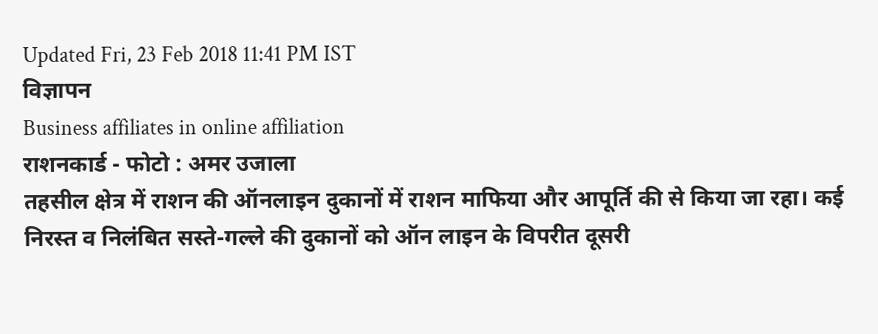Updated Fri, 23 Feb 2018 11:41 PM IST
विज्ञापन
Business affiliates in online affiliation
राशनकार्ड - फोटो : अमर उजाला
तहसील क्षेत्र में राशन की ऑनलाइन दुकानों में राशन माफिया और आपूर्ति की से किया जा रहा। कई निरस्त व निलंबित सस्ते-गल्ले की दुकानों को ऑन लाइन के विपरीत दूसरी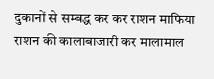दुकानों से सम्बद्ध कर कर राशन माफिया राशन की कालाबाजारी कर मालामाल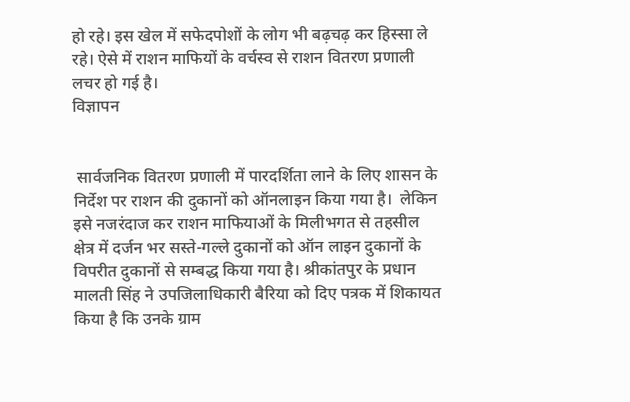हो रहे। इस खेल में सफेदपोशों के लोग भी बढ़चढ़ कर हिस्सा ले रहे। ऐसे में राशन माफियों के वर्चस्व से राशन वितरण प्रणाली लचर हो गई है।
विज्ञापन


 सार्वजनिक वितरण प्रणाली में पारदर्शिता लाने के लिए शासन के निर्देश पर राशन की दुकानों को ऑनलाइन किया गया है।  लेकिन इसे नजरंदाज कर राशन माफियाओं के मिलीभगत से तहसील क्षेत्र में दर्जन भर सस्ते-गल्ले दुकानों को ऑन लाइन दुकानों के विपरीत दुकानों से सम्बद्ध किया गया है। श्रीकांतपुर के प्रधान मालती सिंह ने उपजिलाधिकारी बैरिया को दिए पत्रक में शिकायत किया है कि उनके ग्राम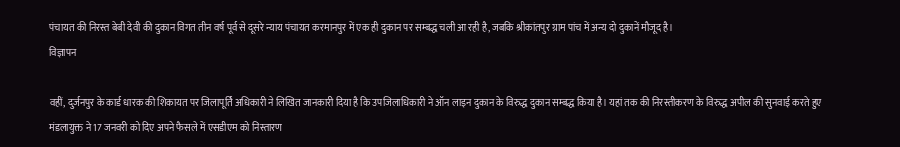पंचायत की निरस्त बेबी देवी की दुकान विगत तीन वर्ष पूर्व से दूसरे न्याय पंचायत करमानपुर में एक ही दुकान पर सम्बद्ध चली आ रही है, जबकि श्रीकांतपुर ग्राम पांच में अन्य दो दुकानें मौजूद है।
विज्ञापन

वहीं, दुर्जनपुर के कार्ड धारक की शिकायत पर जिलापूर्ति अधिकारी ने लिखित जानकारी दिया है कि उपजिलाधिकारी ने ऑन लाइन दुकान के विरुद्ध दुकान सम्बद्ध किया है। यहां तक की निरस्तीकरण के विरुद्ध अपील की सुनवाई करते हुए मंडलायुक्त ने 17 जनवरी को दिए अपने फैसले में एसडीएम को निस्तारण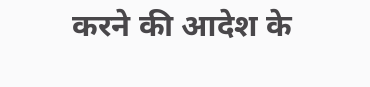करने की आदेश के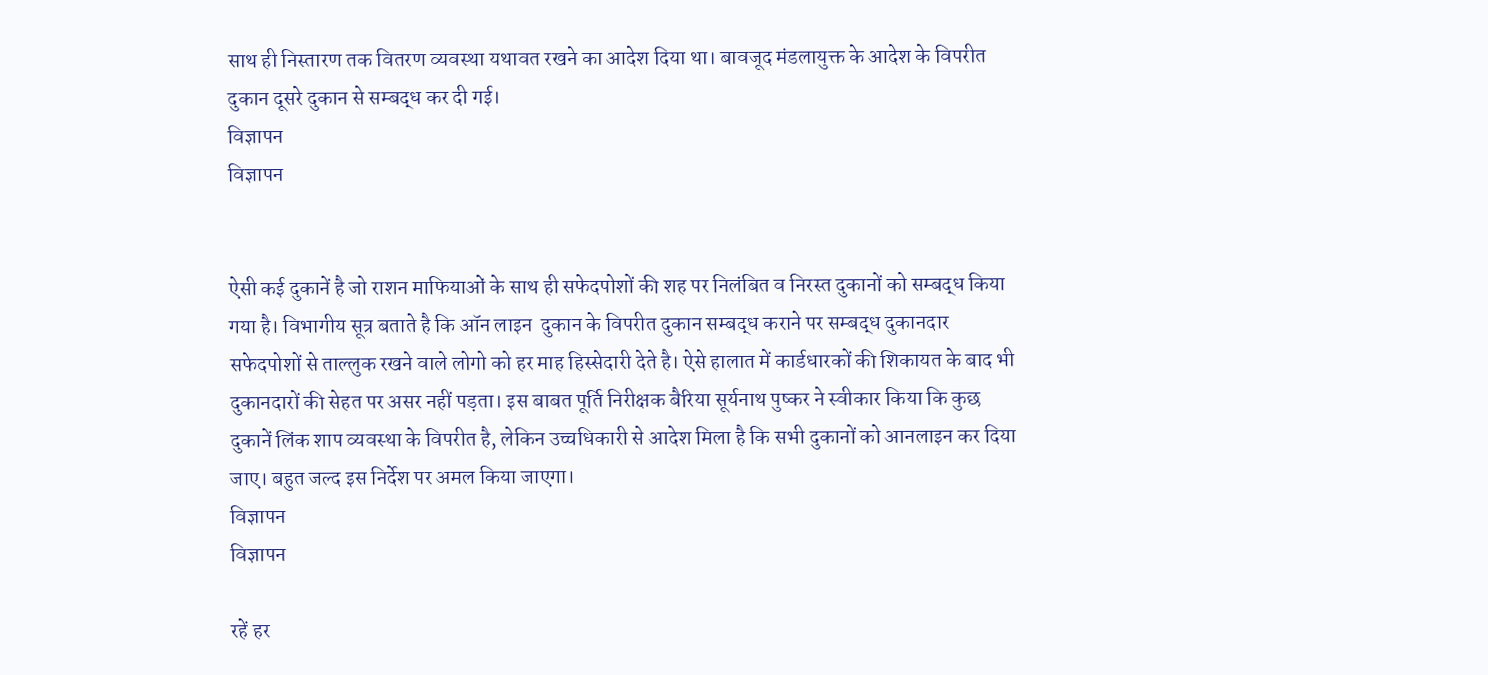साथ ही निस्तारण तक वितरण व्यवस्था यथावत रखने का आदेश दिया था। बावजूद मंडलायुक्त के आदेश के विपरीत दुकान दूसरे दुकान से सम्बद्ध कर दी गई।
विज्ञापन
विज्ञापन


ऐसी कई दुकानें है जो राशन माफियाओं के साथ ही सफेदपोशों की शह पर निलंबित व निरस्त दुकानों को सम्बद्ध किया गया है। विभागीय सूत्र बताते है कि ऑन लाइन  दुकान के विपरीत दुकान सम्बद्ध कराने पर सम्बद्ध दुकानदार सफेदपोशों से ताल्लुक रखने वाले लोगो को हर माह हिस्सेदारी देते है। ऐसे हालात में कार्डधारकों की शिकायत के बाद भी दुकानदारों की सेहत पर असर नहीं पड़ता। इस बाबत पूर्ति निरीक्षक बैरिया सूर्यनाथ पुष्कर ने स्वीकार किया कि कुछ दुकानें लिंक शाप व्यवस्था के विपरीत है, लेकिन उच्चधिकारी से आदेश मिला है कि सभी दुकानों को आनलाइन कर दिया जाए। बहुत जल्द इस निर्देश पर अमल किया जाएगा।
विज्ञापन
विज्ञापन

रहें हर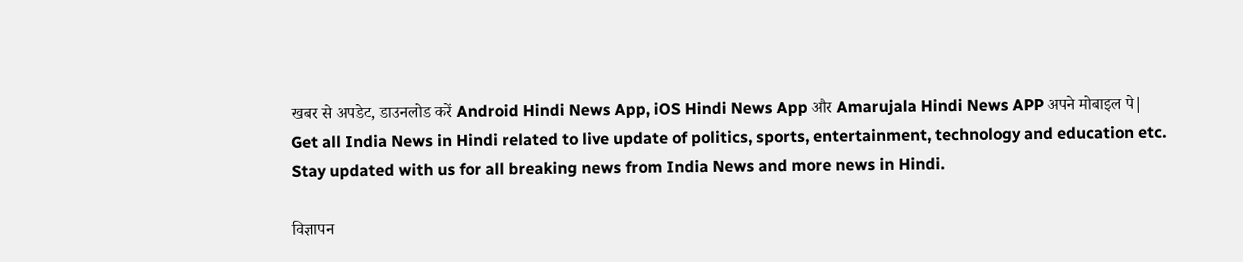खबर से अपडेट, डाउनलोड करें Android Hindi News App, iOS Hindi News App और Amarujala Hindi News APP अपने मोबाइल पे|
Get all India News in Hindi related to live update of politics, sports, entertainment, technology and education etc. Stay updated with us for all breaking news from India News and more news in Hindi.

विज्ञापन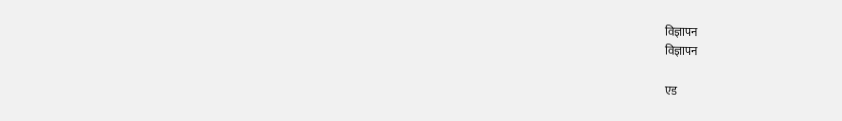विज्ञापन
विज्ञापन

एड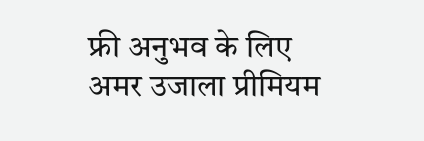फ्री अनुभव के लिए अमर उजाला प्रीमियम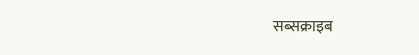सब्सक्राइब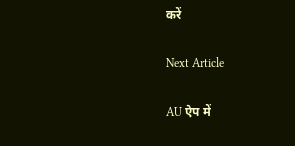करें

Next Article

AU ऐप में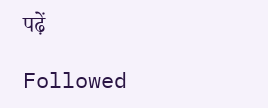पढ़ें

Followed